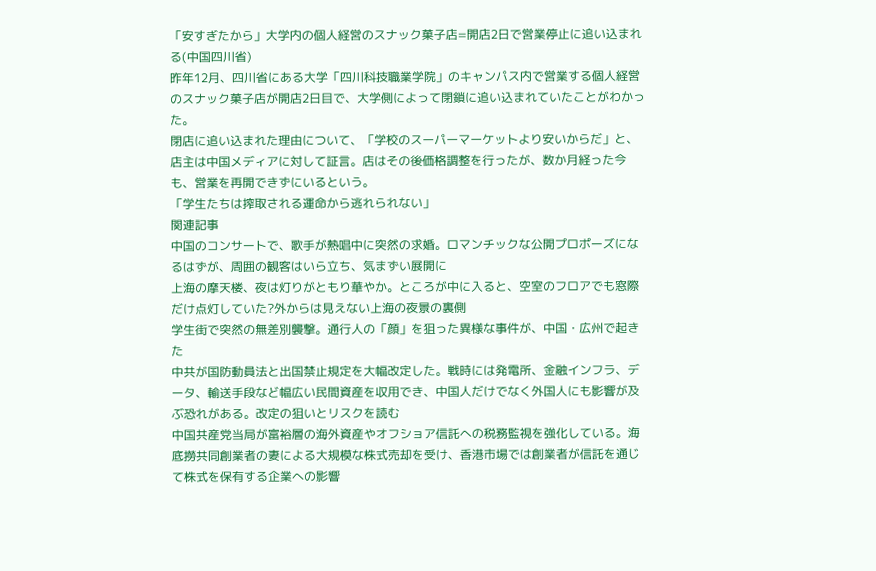「安すぎたから」大学内の個人経営のスナック菓子店=開店2日で営業停止に追い込まれる(中国四川省)
昨年12月、四川省にある大学「四川科技職業学院」のキャンパス内で営業する個人経営のスナック菓子店が開店2日目で、大学側によって閉鎖に追い込まれていたことがわかった。
閉店に追い込まれた理由について、「学校のスーパーマーケットより安いからだ」と、店主は中国メディアに対して証言。店はその後価格調整を行ったが、数か月経った今も、営業を再開できずにいるという。
「学生たちは搾取される運命から逃れられない」
関連記事
中国のコンサートで、歌手が熱唱中に突然の求婚。ロマンチックな公開プロポーズになるはずが、周囲の観客はいら立ち、気まずい展開に
上海の摩天楼、夜は灯りがともり華やか。ところが中に入ると、空室のフロアでも窓際だけ点灯していた?外からは見えない上海の夜景の裏側
学生街で突然の無差別襲撃。通行人の「顔」を狙った異様な事件が、中国・広州で起きた
中共が国防動員法と出国禁止規定を大幅改定した。戦時には発電所、金融インフラ、データ、輸送手段など幅広い民間資産を収用でき、中国人だけでなく外国人にも影響が及ぶ恐れがある。改定の狙いとリスクを読む
中国共産党当局が富裕層の海外資産やオフショア信託への税務監視を強化している。海底撈共同創業者の妻による大規模な株式売却を受け、香港市場では創業者が信託を通じて株式を保有する企業への影響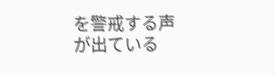を警戒する声が出ている